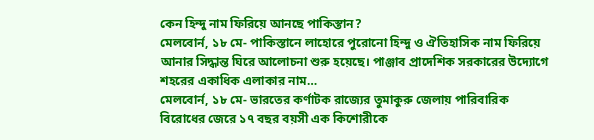কেন হিন্দু নাম ফিরিয়ে আনছে পাকিস্তান?
মেলবোর্ন, ১৮ মে- পাকিস্তানে লাহোরে পুরোনো হিন্দু ও ঐতিহাসিক নাম ফিরিয়ে আনার সিদ্ধান্ত ঘিরে আলোচনা শুরু হয়েছে। পাঞ্জাব প্রাদেশিক সরকারের উদ্যোগে শহরের একাধিক এলাকার নাম…
মেলবোর্ন, ১৮ মে- ভারতের কর্ণাটক রাজ্যের তুমাকুরু জেলায় পারিবারিক বিরোধের জেরে ১৭ বছর বয়সী এক কিশোরীকে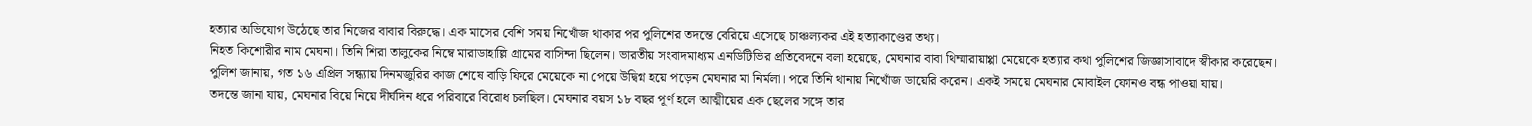হত্যার অভিযোগ উঠেছে তার নিজের বাবার বিরুদ্ধে। এক মাসের বেশি সময় নিখোঁজ থাকার পর পুলিশের তদন্তে বেরিয়ে এসেছে চাঞ্চল্যকর এই হত্যাকাণ্ডের তথ্য।
নিহত কিশোরীর নাম মেঘনা। তিনি শিরা তালুকের নিম্বে মারাডাহাল্লি গ্রামের বাসিন্দা ছিলেন। ভারতীয় সংবাদমাধ্যম এনডিটিভির প্রতিবেদনে বলা হয়েছে, মেঘনার বাবা থিম্মারায়াপ্পা মেয়েকে হত্যার কথা পুলিশের জিজ্ঞাসাবাদে স্বীকার করেছেন।
পুলিশ জানায়, গত ১৬ এপ্রিল সন্ধ্যায় দিনমজুরির কাজ শেষে বাড়ি ফিরে মেয়েকে না পেয়ে উদ্বিগ্ন হয়ে পড়েন মেঘনার মা নির্মলা। পরে তিনি থানায় নিখোঁজ ডায়েরি করেন। একই সময়ে মেঘনার মোবাইল ফোনও বন্ধ পাওয়া যায়।
তদন্তে জানা যায়, মেঘনার বিয়ে নিয়ে দীর্ঘদিন ধরে পরিবারে বিরোধ চলছিল। মেঘনার বয়স ১৮ বছর পূর্ণ হলে আত্মীয়ের এক ছেলের সঙ্গে তার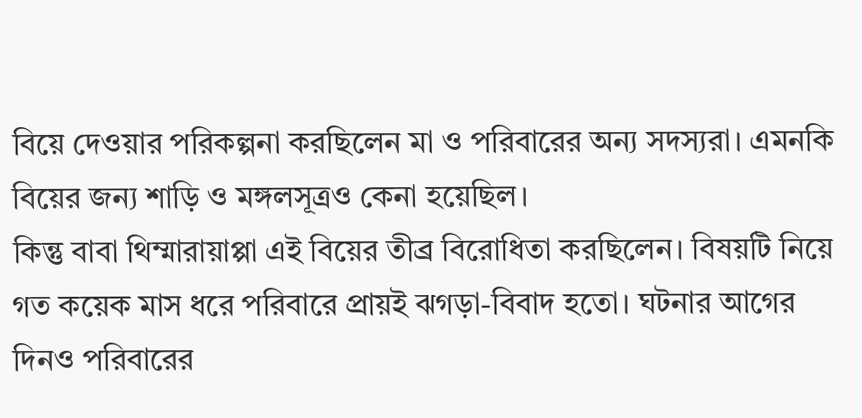বিয়ে দেওয়ার পরিকল্পনা করছিলেন মা ও পরিবারের অন্য সদস্যরা। এমনকি বিয়ের জন্য শাড়ি ও মঙ্গলসূত্রও কেনা হয়েছিল।
কিন্তু বাবা থিম্মারায়াপ্পা এই বিয়ের তীব্র বিরোধিতা করছিলেন। বিষয়টি নিয়ে গত কয়েক মাস ধরে পরিবারে প্রায়ই ঝগড়া-বিবাদ হতো। ঘটনার আগের দিনও পরিবারের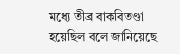মধ্যে তীব্র বাকবিতণ্ডা হয়েছিল বলে জানিয়েছে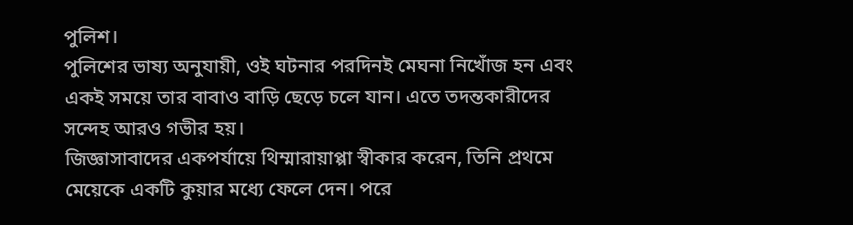পুলিশ।
পুলিশের ভাষ্য অনুযায়ী, ওই ঘটনার পরদিনই মেঘনা নিখোঁজ হন এবং একই সময়ে তার বাবাও বাড়ি ছেড়ে চলে যান। এতে তদন্তকারীদের সন্দেহ আরও গভীর হয়।
জিজ্ঞাসাবাদের একপর্যায়ে থিম্মারায়াপ্পা স্বীকার করেন, তিনি প্রথমে মেয়েকে একটি কুয়ার মধ্যে ফেলে দেন। পরে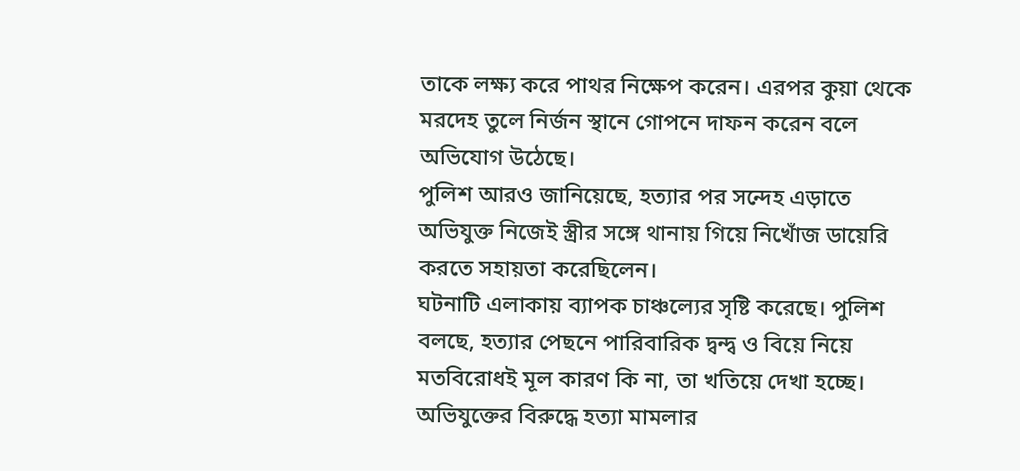তাকে লক্ষ্য করে পাথর নিক্ষেপ করেন। এরপর কুয়া থেকে মরদেহ তুলে নির্জন স্থানে গোপনে দাফন করেন বলে অভিযোগ উঠেছে।
পুলিশ আরও জানিয়েছে, হত্যার পর সন্দেহ এড়াতে অভিযুক্ত নিজেই স্ত্রীর সঙ্গে থানায় গিয়ে নিখোঁজ ডায়েরি করতে সহায়তা করেছিলেন।
ঘটনাটি এলাকায় ব্যাপক চাঞ্চল্যের সৃষ্টি করেছে। পুলিশ বলছে, হত্যার পেছনে পারিবারিক দ্বন্দ্ব ও বিয়ে নিয়ে মতবিরোধই মূল কারণ কি না, তা খতিয়ে দেখা হচ্ছে। অভিযুক্তের বিরুদ্ধে হত্যা মামলার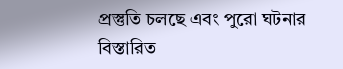প্রস্তুতি চলছে এবং পুরো ঘটনার বিস্তারিত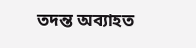তদন্ত অব্যাহত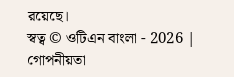রয়েছে।
স্বত্ব © ওটিএন বাংলা - 2026 | গোপনীয়তা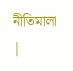নীতিমালা |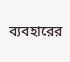ব্যবহারের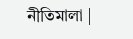নীতিমালা |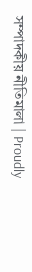সম্পাদকীয় নীতিমালা | Proudly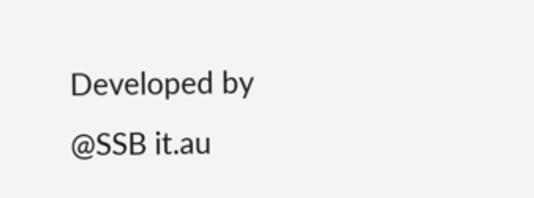Developed by @SSB it.au